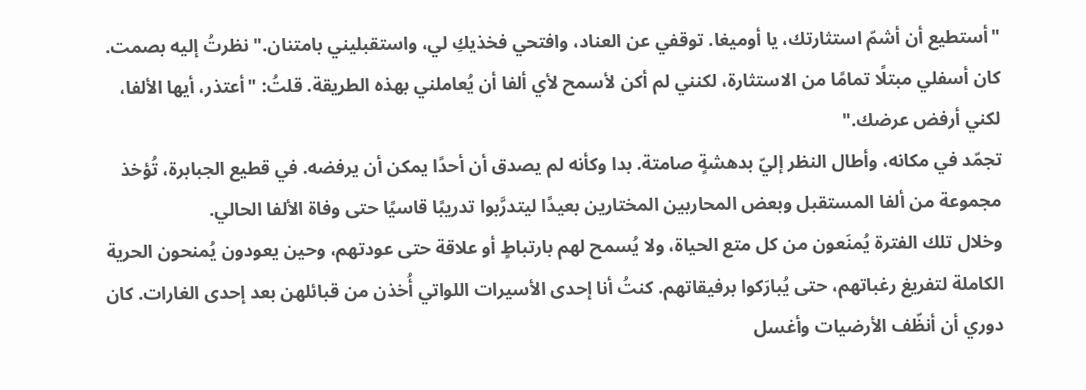"أستطيع أن أشمّ استثارتك، يا أوميغا. توقفي عن العناد، وافتحي فخذيكِ لي، واستقبليني بامتنان." نظرتُ إليه بصمت. كان أسفلي مبتلًا تمامًا من الاستثارة، لكنني لم أكن لأسمح لأي ألفا أن يُعاملني بهذه الطريقة. قلتُ: "أعتذر، أيها الألفا، لكني أرفض عرضك."
تجمّد في مكانه، وأطال النظر إليّ بدهشةٍ صامتة. بدا وكأنه لم يصدق أن أحدًا يمكن أن يرفضه. في قطيع الجبابرة، تُؤخذ مجموعة من ألفا المستقبل وبعض المحاربين المختارين بعيدًا ليتدرَّبوا تدريبًا قاسيًا حتى وفاة الألفا الحالي.
وخلال تلك الفترة يُمنَعون من كل متع الحياة، ولا يُسمح لهم بارتباطٍ أو علاقة حتى عودتهم، وحين يعودون يُمنحون الحرية الكاملة لتفريغ رغباتهم، حتى يُبارَكوا برفيقاتهم. كنتُ أنا إحدى الأسيرات اللواتي أُخذن من قبائلهن بعد إحدى الغارات. كان دوري أن أنظّف الأرضيات وأغسل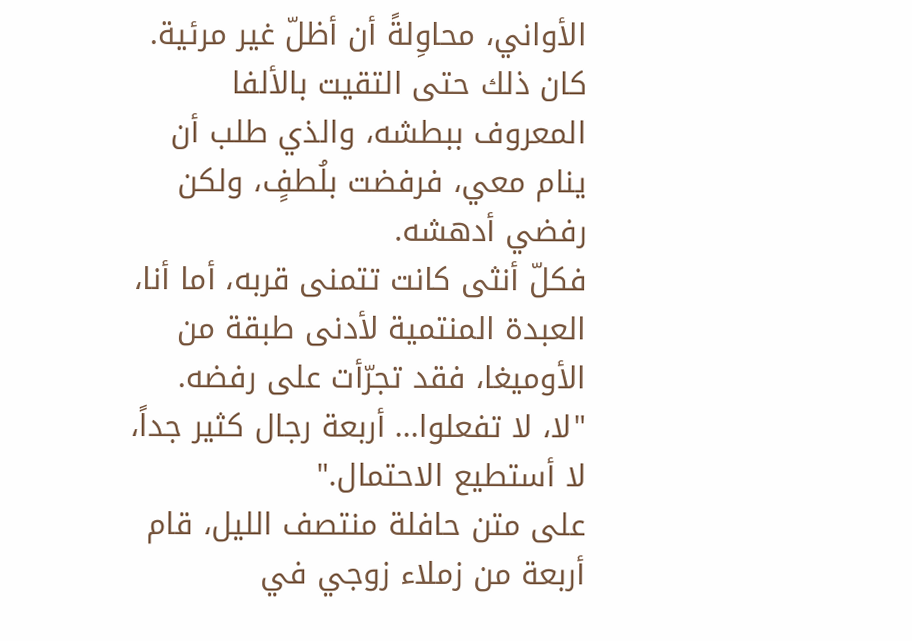الأواني، محاوِلةً أن أظلّ غير مرئية. كان ذلك حتى التقيت بالألفا المعروف ببطشه، والذي طلب أن ينام معي، فرفضت بلُطفٍ، ولكن رفضي أدهشه.
فكلّ أنثى كانت تتمنى قربه، أما أنا، العبدة المنتمية لأدنى طبقة من الأوميغا، فقد تجرّأت على رفضه.
"لا، لا تفعلوا... أربعة رجال كثير جداً، لا أستطيع الاحتمال."
على متن حافلة منتصف الليل، قام أربعة من زملاء زوجي في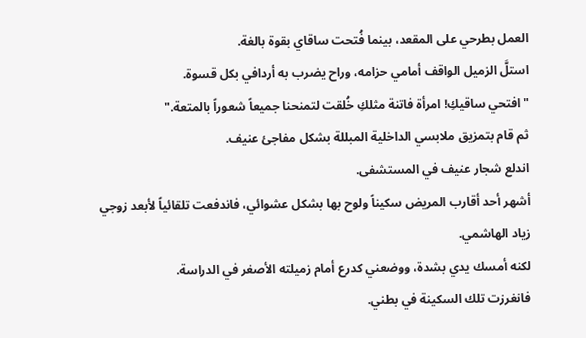العمل بطرحي على المقعد، بينما فُتحت ساقاي بقوة بالغة.
استلَّ الزميل الواقف أمامي حزامه، وراح يضرب به أردافي بكل قسوة.
"افتحي ساقيكِ! امرأة فاتنة مثلكِ خُلقت لتمنحنا جميعاً شعوراً بالمتعة."
ثم قام بتمزيق ملابسي الداخلية المبللة بشكل مفاجئ عنيف.
اندلع شجار عنيف في المستشفى.
أشهر أحد أقارب المريض سكيناً ولوح بها بشكل عشوائي، فاندفعت تلقائياً لأبعد زوجي زياد الهاشمي.
لكنه أمسك يدي بشدة، ووضعني كدرع أمام زميلته الأصغر في الدراسة.
فانغرزت تلك السكينة في بطني.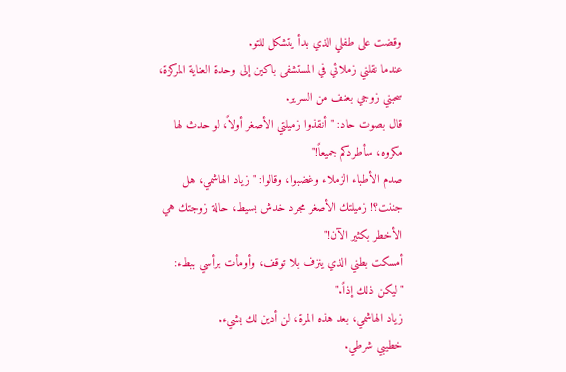وقضت على طفلي الذي بدأ يتشكل للتو.
عندما نقلني زملائي في المستشفى باكين إلى وحدة العناية المركزة، سحبني زوجي بعنف من السرير.
قال بصوت حاد: "أنقذوا زميلتي الأصغر أولاً، لو حدث لها مكروه، سأطردكم جميعاً!"
صدم الأطباء الزملاء وغضبوا، وقالوا: "زياد الهاشمي، هل جننت؟! زميلتك الأصغر مجرد خدش بسيط، حالة زوجتك هي الأخطر بكثير الآن!"
أمسكت بطني الذي ينزف بلا توقف، وأومأت برأسي ببطء: "ليكن ذلك إذاً."
زياد الهاشمي، بعد هذه المرة، لن أدين لك بشيء.
خطيبي شرطي.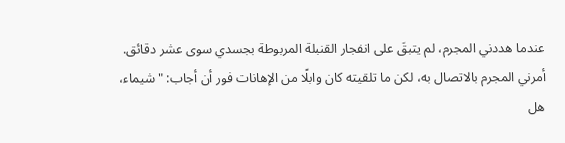عندما هددني المجرم، لم يتبقَ على انفجار القنبلة المربوطة بجسدي سوى عشر دقائق.
أمرني المجرم بالاتصال به، لكن ما تلقيته كان وابلًا من الإهانات فور أن أجاب: "شيماء، هل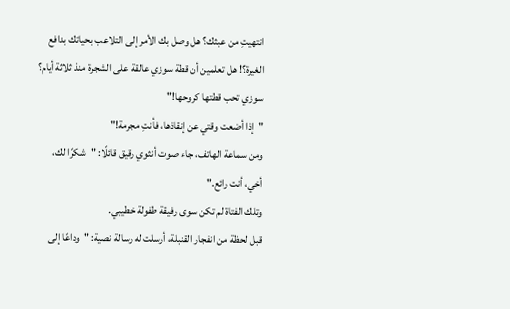انتهيتِ من عبثك؟ هل وصل بك الأمر إلى التلاعب بحياتك بدافع الغيرة؟! هل تعلمين أن قطة سوزي عالقة على الشجرة منذ ثلاثة أيام؟ سوزي تحب قطتها كروحها!"
"إذا أضعت وقتي عن إنقاذها، فأنتِ مجرمة!"
ومن سماعة الهاتف، جاء صوت أنثوي رقيق قائلًا: "شكرًا لك، أخي، أنت رائع."
وتلك الفتاة لم تكن سوى رفيقة طفولة خطيبي.
قبل لحظة من انفجار القنبلة، أرسلت له رسالة نصية: "وداعًا إلى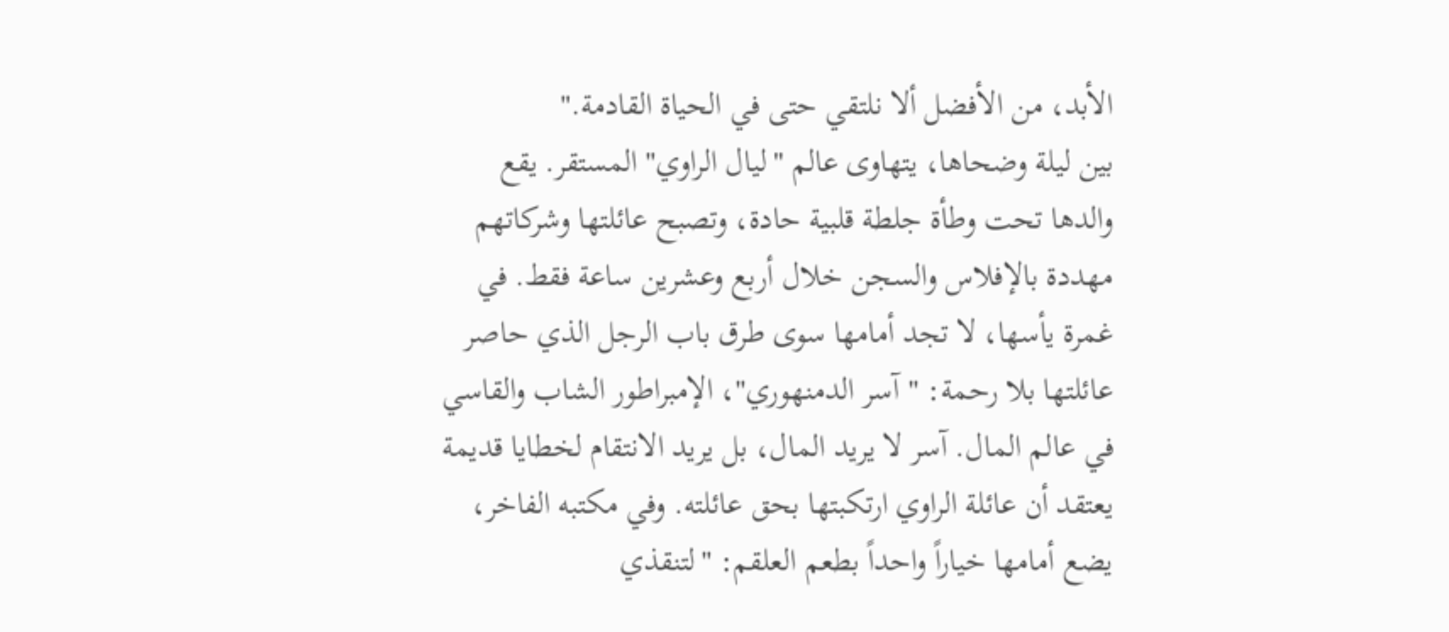الأبد، من الأفضل ألا نلتقي حتى في الحياة القادمة."
بين ليلة وضحاها، يتهاوى عالم "ليال الراوي" المستقر. يقع والدها تحت وطأة جلطة قلبية حادة، وتصبح عائلتها وشركاتهم مهددة بالإفلاس والسجن خلال أربع وعشرين ساعة فقط. في غمرة يأسها، لا تجد أمامها سوى طرق باب الرجل الذي حاصر عائلتها بلا رحمة: "آسر الدمنهوري"، الإمبراطور الشاب والقاسي في عالم المال. آسر لا يريد المال، بل يريد الانتقام لخطايا قديمة يعتقد أن عائلة الراوي ارتكبتها بحق عائلته. وفي مكتبه الفاخر، يضع أمامها خياراً واحداً بطعم العلقم: "لتنقذي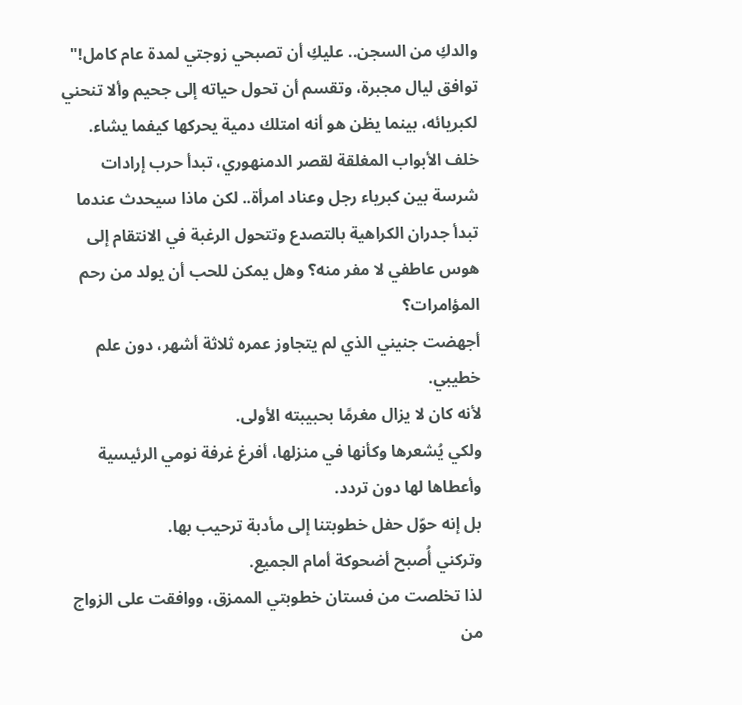والدكِ من السجن.. عليكِ أن تصبحي زوجتي لمدة عام كامل!" توافق ليال مجبرة، وتقسم أن تحول حياته إلى جحيم وألا تنحني لكبريائه، بينما يظن هو أنه امتلك دمية يحركها كيفما يشاء. خلف الأبواب المغلقة لقصر الدمنهوري، تبدأ حرب إرادات شرسة بين كبرياء رجل وعناد امرأة.. لكن ماذا سيحدث عندما تبدأ جدران الكراهية بالتصدع وتتحول الرغبة في الانتقام إلى هوس عاطفي لا مفر منه؟ وهل يمكن للحب أن يولد من رحم المؤامرات؟
أجهضت جنيني الذي لم يتجاوز عمره ثلاثة أشهر، دون علم خطيبي.
لأنه كان لا يزال مغرمًا بحبيبته الأولى.
ولكي يُشعرها وكأنها في منزلها، أفرغ غرفة نومي الرئيسية وأعطاها لها دون تردد.
بل إنه حوّل حفل خطوبتنا إلى مأدبة ترحيب بها.
وتركني أُصبح أضحوكة أمام الجميع.
لذا تخلصت من فستان خطوبتي الممزق، ووافقت على الزواج من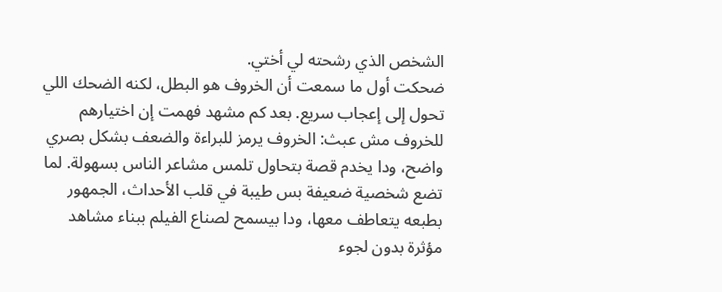الشخص الذي رشحته لي أختي.
ضحكت أول ما سمعت أن الخروف هو البطل، لكنه الضحك اللي تحول إلى إعجاب سريع. بعد كم مشهد فهمت إن اختيارهم للخروف مش عبث: الخروف يرمز للبراءة والضعف بشكل بصري واضح، ودا يخدم قصة بتحاول تلمس مشاعر الناس بسهولة. لما تضع شخصية ضعيفة بس طيبة في قلب الأحداث، الجمهور بطبعه يتعاطف معها، ودا بيسمح لصناع الفيلم ببناء مشاهد مؤثرة بدون لجوء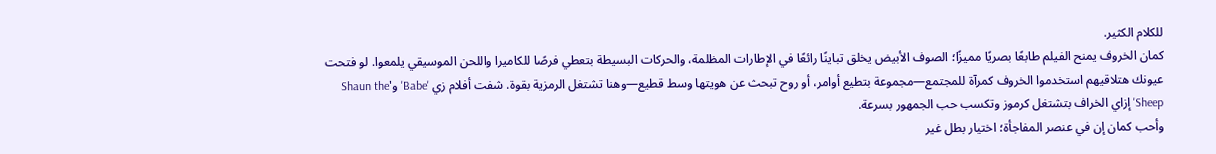للكلام الكثير.
كمان الخروف يمنح الفيلم طابعًا بصريًا مميزًا؛ الصوف الأبيض يخلق تباينًا رائعًا في الإطارات المظلمة، والحركات البسيطة بتعطي فرصًا للكاميرا واللحن الموسيقي يلمعوا. لو فتحت عيونك هتلاقيهم استخدموا الخروف كمرآة للمجتمع—مجموعة بتطيع أوامر، أو روح تبحث عن هويتها وسط قطيع—وهنا تشتغل الرمزية بقوة. شفت أفلام زي 'Babe' و'Shaun the Sheep' إزاي الخراف بتشتغل كرموز وتكسب حب الجمهور بسرعة.
وأحب كمان إن في عنصر المفاجأة؛ اختيار بطل غير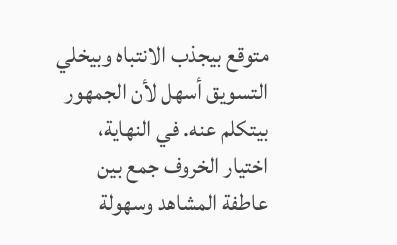متوقع بيجذب الانتباه وبيخلي التسويق أسهل لأن الجمهور بيتكلم عنه. في النهاية، اختيار الخروف جمع بين عاطفة المشاهد وسهولة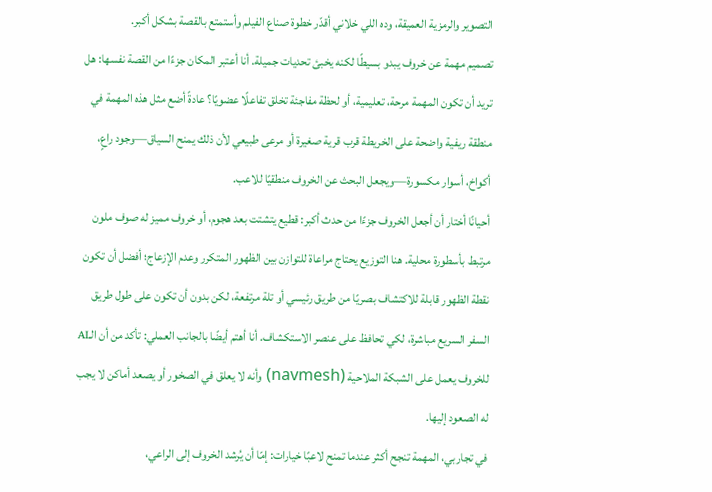التصوير والرمزية العميقة، وده اللي خلاني أقدّر خطوة صناع الفيلم وأستمتع بالقصة بشكل أكبر.
تصميم مهمة عن خروف يبدو بسيطًا لكنه يخبئ تحديات جميلة. أنا أعتبر المكان جزءًا من القصة نفسها: هل تريد أن تكون المهمة مرحة، تعليمية، أو لحظة مفاجئة تخلق تفاعلًا عضويًا؟ عادةً أضع مثل هذه المهمة في منطقة ريفية واضحة على الخريطة قرب قرية صغيرة أو مرعى طبيعي لأن ذلك يمنح السياق—وجود راعٍ، أكواخ، أسوار مكسورة—ويجعل البحث عن الخروف منطقيًا للاعب.
أحيانًا أختار أن أجعل الخروف جزءًا من حدث أكبر: قطيع يتشتت بعد هجوم، أو خروف مميز له صوف ملون مرتبط بأسطورة محلية. هنا التوزيع يحتاج مراعاة للتوازن بين الظهور المتكرر وعدم الإزعاج؛ أفضل أن تكون نقطة الظهور قابلة للاكتشاف بصريًا من طريق رئيسي أو تلة مرتفعة، لكن بدون أن تكون على طول طريق السفر السريع مباشرة، لكي تحافظ على عنصر الاستكشاف. أنا أهتم أيضًا بالجانب العملي: تأكد من أن الـAI للخروف يعمل على الشبكة الملاحية (navmesh) وأنه لا يعلق في الصخور أو يصعد أماكن لا يجب له الصعود إليها.
في تجاربي، المهمة تنجح أكثر عندما تمنح لاعبًا خيارات: إمّا أن يُرشد الخروف إلى الراعي،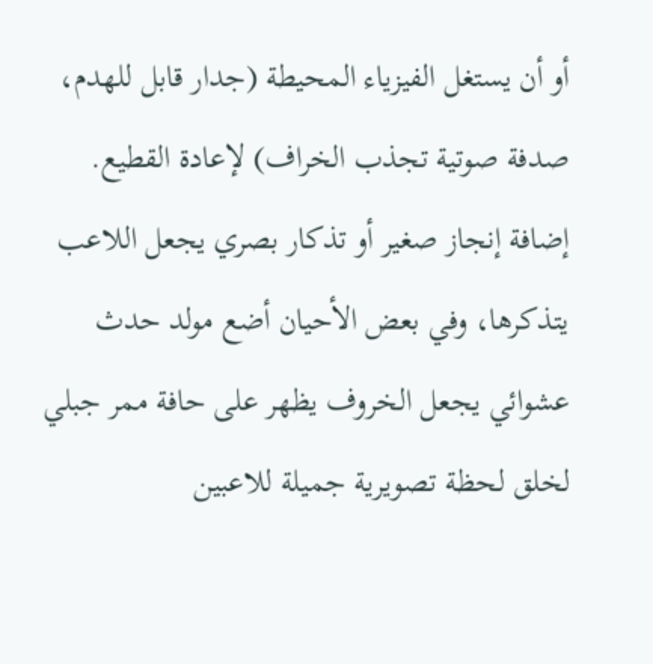أو أن يستغل الفيزياء المحيطة (جدار قابل للهدم، صدفة صوتية تجذب الخراف) لإعادة القطيع. إضافة إنجاز صغير أو تذكار بصري يجعل اللاعب يتذكرها، وفي بعض الأحيان أضع مولد حدث عشوائي يجعل الخروف يظهر على حافة ممر جبلي لخلق لحظة تصويرية جميلة للاعبين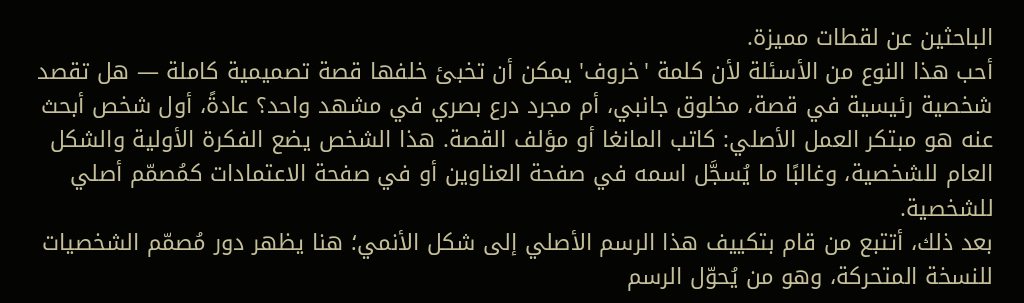الباحثين عن لقطات مميزة.
أحب هذا النوع من الأسئلة لأن كلمة 'خروف' يمكن أن تخبئ خلفها قصة تصميمية كاملة — هل تقصد شخصية رئيسية في قصة، مخلوق جانبي، أم مجرد درع بصري في مشهد واحد؟ عادةً، أول شخص أبحث عنه هو مبتكر العمل الأصلي: كاتب المانغا أو مؤلف القصة. هذا الشخص يضع الفكرة الأولية والشكل العام للشخصية، وغالبًا ما يُسجَّل اسمه في صفحة العناوين أو في صفحة الاعتمادات كمُصمّم أصلي للشخصية.
بعد ذلك، أتتبع من قام بتكييف هذا الرسم الأصلي إلى شكل الأنمي؛ هنا يظهر دور مُصمّم الشخصيات للنسخة المتحركة، وهو من يُحوّل الرسم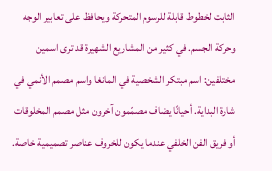الثابت لخطوط قابلة للرسوم المتحركة ويحافظ على تعابير الوجه وحركة الجسم. في كثير من المشاريع الشهيرة قد ترى اسمين مختلفين: اسم مبتكر الشخصية في المانغا واسم مصمم الأنمي في شارة البداية. أحيانًا يضاف مصمّمون آخرون مثل مصمم المخلوقات أو فريق الفن الخلفي عندما يكون للخروف عناصر تصميمية خاصة.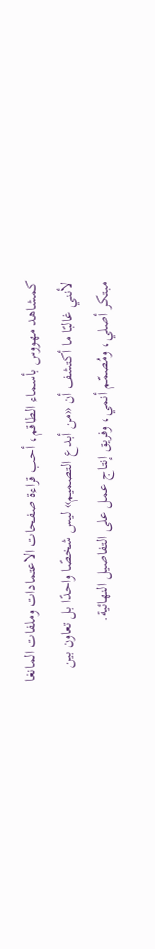كمشاهد مهووس بأسماء الطاقم، أحب قراءة صفحات الاعتمادات وملفات المانغا لأنني غالبًا ما أكتشف أن «من أبدع التصميم» ليس شخصًا واحدًا بل تعاون بين مبتكر أصلي، ومُصمّم أنمي، وفريق إنتاج عمل على التفاصيل النهائية.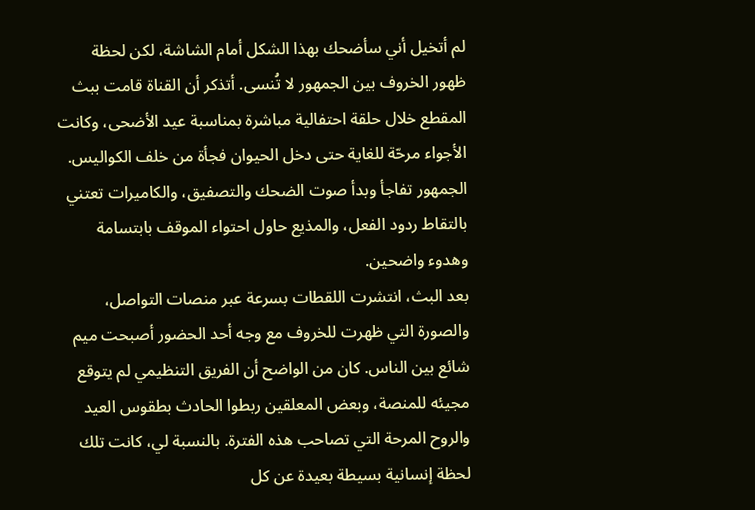لم أتخيل أني سأضحك بهذا الشكل أمام الشاشة، لكن لحظة ظهور الخروف بين الجمهور لا تُنسى. أتذكر أن القناة قامت ببث المقطع خلال حلقة احتفالية مباشرة بمناسبة عيد الأضحى، وكانت الأجواء مرحّة للغاية حتى دخل الحيوان فجأة من خلف الكواليس. الجمهور تفاجأ وبدأ صوت الضحك والتصفيق، والكاميرات تعتني بالتقاط ردود الفعل، والمذيع حاول احتواء الموقف بابتسامة وهدوء واضحين.
بعد البث، انتشرت اللقطات بسرعة عبر منصات التواصل، والصورة التي ظهرت للخروف مع وجه أحد الحضور أصبحت ميم شائع بين الناس. كان من الواضح أن الفريق التنظيمي لم يتوقع مجيئه للمنصة، وبعض المعلقين ربطوا الحادث بطقوس العيد والروح المرحة التي تصاحب هذه الفترة. بالنسبة لي، كانت تلك لحظة إنسانية بسيطة بعيدة عن كل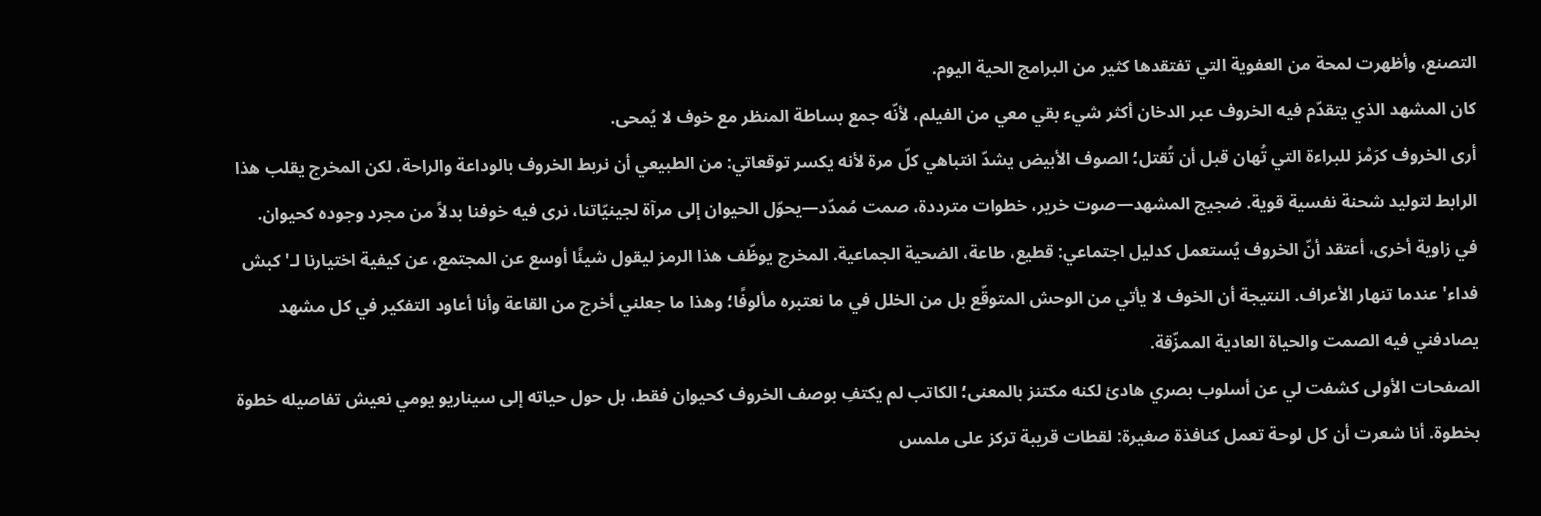التصنع، وأظهرت لمحة من العفوية التي تفتقدها كثير من البرامج الحية اليوم.
كان المشهد الذي يتقدّم فيه الخروف عبر الدخان أكثر شيء بقي معي من الفيلم، لأنّه جمع بساطة المنظر مع خوف لا يُمحى.
أرى الخروف كرَمْز للبراءة التي تُهان قبل أن تُقتل؛ الصوف الأبيض يشدّ انتباهي كلّ مرة لأنه يكسر توقعاتي: من الطبيعي أن نربط الخروف بالوداعة والراحة، لكن المخرج يقلب هذا الرابط لتوليد شحنة نفسية قوية. ضجيج المشهد—صوت خرير، خطوات مترددة، صمت مُمدّد—يحوّل الحيوان إلى مرآة لجينيّاتنا، نرى فيه خوفنا بدلاً من مجرد وجوده كحيوان.
في زاوية أخرى، أعتقد أنّ الخروف يُستعمل كدليل اجتماعي: قطيع، طاعة، الضحية الجماعية. المخرج يوظّف هذا الرمز ليقول شيئًا أوسع عن المجتمع، عن كيفية اختيارنا لـ'كبش فداء' عندما تنهار الأعراف. النتيجة أن الخوف لا يأتي من الوحش المتوقّع بل من الخلل في ما نعتبره مألوفًا؛ وهذا ما جعلني أخرج من القاعة وأنا أعاود التفكير في كل مشهد يصادفني فيه الصمت والحياة العادية الممزّقة.
الصفحات الأولى كشفت لي عن أسلوب بصري هادئ لكنه مكتنز بالمعنى؛ الكاتب لم يكتفِ بوصف الخروف كحيوان فقط، بل حول حياته إلى سيناريو يومي نعيش تفاصيله خطوة بخطوة. أنا شعرت أن كل لوحة تعمل كنافذة صغيرة: لقطات قريبة تركز على ملمس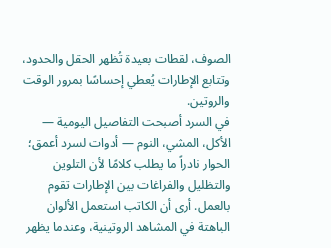الصوف، لقطات بعيدة تُظهر الحقل والحدود، وتتابع الإطارات يُعطي إحساسًا بمرور الوقت والروتين.
في السرد أصبحت التفاصيل اليومية — الأكل، المشي، النوم — أدوات لسرد أعمق؛ الحوار نادراً ما يطلب كلامًا لأن التلوين والتظليل والفراغات بين الإطارات تقوم بالعمل. أرى أن الكاتب استعمل الألوان الباهتة في المشاهد الروتينية، وعندما يظهر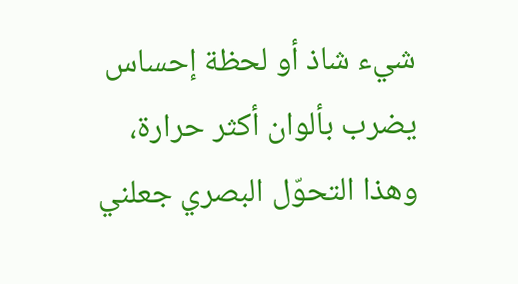شيء شاذ أو لحظة إحساس يضرب بألوان أكثر حرارة، وهذا التحوّل البصري جعلني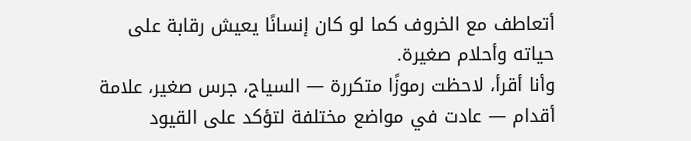أتعاطف مع الخروف كما لو كان إنسانًا يعيش رقابة على حياته وأحلام صغيرة.
وأنا أقرأ، لاحظت رموزًا متكررة — السياج، جرس صغير، علامة أقدام — عادت في مواضع مختلفة لتؤكد على القيود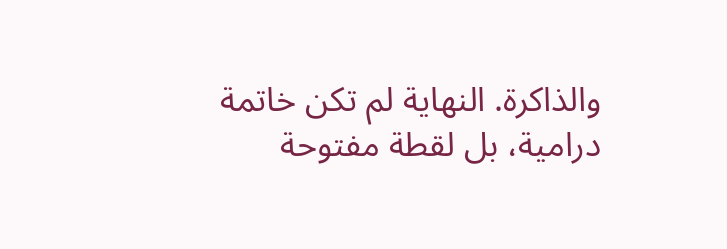والذاكرة. النهاية لم تكن خاتمة درامية، بل لقطة مفتوحة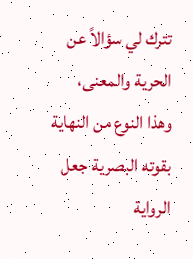تترك لي سؤالاً عن الحرية والمعنى، وهذا النوع من النهاية بقوته البصرية جعل الرواية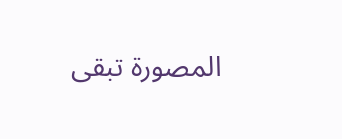المصورة تبقى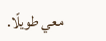معي طويلًا.